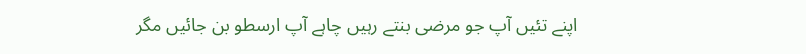اپنے تئیں آپ جو مرضی بنتے رہیں چاہے آپ ارسطو بن جائیں مگر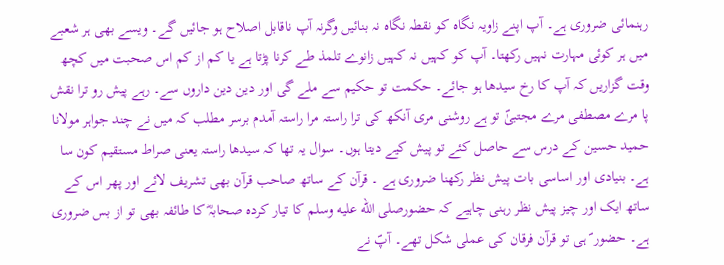رہنمائی ضروری ہے۔ آپ اپنے زاویہ نگاہ کو نقطہ نگاہ نہ بنائیں وگرنہ آپ ناقابل اصلاح ہو جائیں گے۔ ویسے بھی ہر شعبے میں ہر کوئی مہارت نہیں رکھتا۔ آپ کو کہیں نہ کہیں زانوے تلمذ طے کرنا پڑتا ہے یا کم از کم اس صحبت میں کچھ وقت گزاریں کہ آپ کا رخ سیدھا ہو جائے۔ حکمت تو حکیم سے ملے گی اور دین دین داروں سے۔ رہے پیش رو ترا نقش پا مرے مصطفی مرے مجتبیٰؐ تو ہے روشنی مری آنکھ کی ترا راستہ مرا راستہ آمدم برسر مطلب کہ میں نے چند جواہر مولانا حمید حسین کے درس سے حاصل کئے تو پیش کیے دیتا ہوں۔ سوال یہ تھا کہ سیدھا راستہ یعنی صراط مستقیم کون سا ہے۔ بنیادی اور اساسی بات پیش نظر رکھنا ضروری ہے ۔ قرآن کے ساتھ صاحب قرآن بھی تشریف لائے اور پھر اس کے ساتھ ایک اور چیز پیش نظر رہنی چاہیے کہ حضورصلى الله عليه وسلم کا تیار کردہ صحابہؓ کا طائفہ بھی تو از بس ضروری ہے۔ حضور ؐ ہی تو قرآن فرقان کی عملی شکل تھے۔ آپؐ نے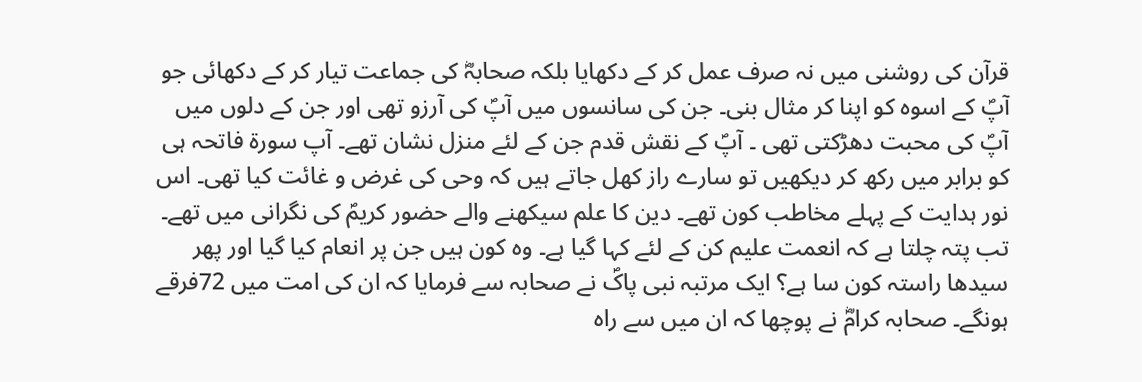قرآن کی روشنی میں نہ صرف عمل کر کے دکھایا بلکہ صحابہؓ کی جماعت تیار کر کے دکھائی جو آپؐ کے اسوہ کو اپنا کر مثال بنی۔ جن کی سانسوں میں آپؐ کی آرزو تھی اور جن کے دلوں میں آپؐ کی محبت دھڑکتی تھی ۔ آپؐ کے نقش قدم جن کے لئے منزل نشان تھے۔ آپ سورۃ فاتحہ ہی کو برابر میں رکھ کر دیکھیں تو سارے راز کھل جاتے ہیں کہ وحی کی غرض و غائت کیا تھی۔ اس نور ہدایت کے پہلے مخاطب کون تھے۔ دین کا علم سیکھنے والے حضور کریمؐ کی نگرانی میں تھے۔ تب پتہ چلتا ہے کہ انعمت علیم کن کے لئے کہا گیا ہے۔ وہ کون ہیں جن پر انعام کیا گیا اور پھر سیدھا راستہ کون سا ہے؟ ایک مرتبہ نبی پاکؐ نے صحابہ سے فرمایا کہ ان کی امت میں 72فرقے ہونگے۔ صحابہ کرامؓ نے پوچھا کہ ان میں سے راہ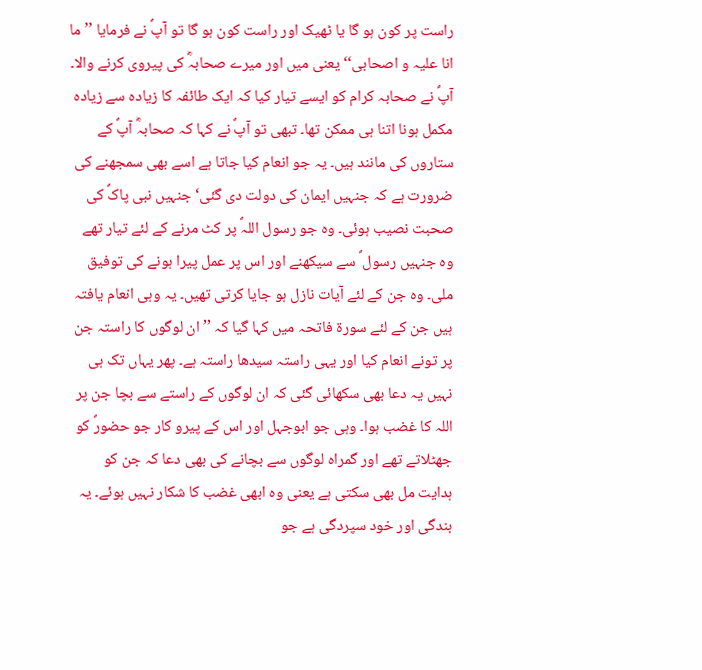راست پر کون ہو گا یا ٹھیک اور راست کون ہو گا تو آپؐ نے فرمایا ’’ما انا علیہ و اصحابی‘‘ یعنی میں اور میرے صحابہؓ کی پیروی کرنے والا۔ آپؐ نے صحابہ کرام کو ایسے تیار کیا کہ ایک طائفہ کا زیادہ سے زیادہ مکمل ہونا اتنا ہی ممکن تھا۔ تبھی تو آپؐ نے کہا کہ صحابہؓ آپؐ کے ستاروں کی مانند ہیں۔ یہ جو انعام کیا جاتا ہے اسے بھی سمجھنے کی ضرورت ہے کہ جنہیں ایمان کی دولت دی گئی‘ جنہیں نبی پاکؐ کی صحبت نصیب ہوئی۔ وہ جو رسول اللہؐ پر کٹ مرنے کے لئے تیار تھے وہ جنہیں رسول ؐ سے سیکھنے اور اس پر عمل پیرا ہونے کی توفیق ملی۔ وہ جن کے لئے آیات نازل ہو جایا کرتی تھیں۔ یہ وہی انعام یافتہ ہیں جن کے لئے سورۃ فاتحہ میں کہا گیا کہ ’’ان لوگوں کا راستہ جن پر تونے انعام کیا اور یہی راستہ سیدھا راستہ ہے۔ پھر یہاں تک ہی نہیں یہ دعا بھی سکھائی گئی کہ ان لوگوں کے راستے سے بچا جن پر اللہ کا غضب ہوا۔ وہی جو ابوجہل اور اس کے پیرو کار جو حضورؐ کو جھٹلاتے تھے اور گمراہ لوگوں سے بچانے کی بھی دعا کہ جن کو ہدایت مل بھی سکتی ہے یعنی وہ ابھی غضب کا شکار نہیں ہوئے۔ یہ بندگی اور خود سپردگی ہے جو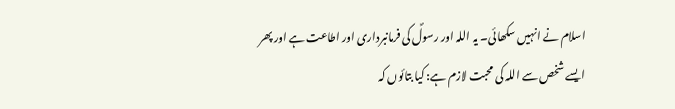اسلام نے انہیں سکھائی۔ یہ اللہ اور رسولؐ کی فرمانبرداری اور اطاعت ہے اور پھر ایسے شخص سے اللہ کی محبت لازم ہے: کیا بتائوں کہ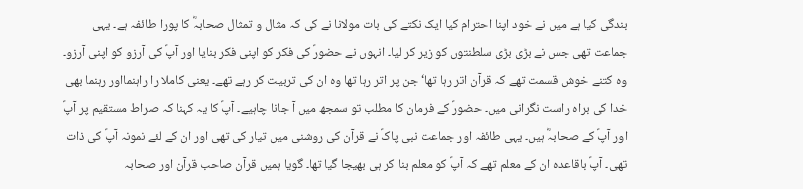بندگی کیا ہے میں نے خود اپنا احترام کیا ایک نکتے کی بات مولانا نے کی کہ مثال و تمثال صحابہؓ کا پورا طائفہ ہے۔ یہی جماعت تھی جس نے بڑی بڑی سلطنتوں کو زیر کر لیا۔ انہوں نے حضورؐ کی فکر کو اپنی فکر بنایا اور آپؐ کی آرزو کو اپنی آرزو۔ وہ کتنے خوش قسمت تھے کہ قرآن اتر رہا تھا‘ جن پر اتر رہا تھا وہ ان کی تربیت کر رہے تھے۔ یعنی کاملا را راہنمااور رہنما بھی خدا کی براہ راست نگرانی میں۔ حضورؐ کے فرمان کا مطلب تو سمجھ میں آ جانا چاہیے۔ آپؐ کا یہ کہنا کہ صراط مستقیم پر آپؐ اور آپؐ کے صحابہؓ ہیں۔ یہی طائفہ اور جماعت نبی پاکؐ نے قرآن کی روشنی میں تیار کی تھی اور ان کے لئے نمونہ آپؐ کی ذات تھی۔ آپؐ باقاعدہ ان کے معلم تھے کہ آپؐ کو معلم بنا کر ہی بھیجا گیا تھا۔ گویا ہمیں قرآن صاحب قرآن اور صحابہ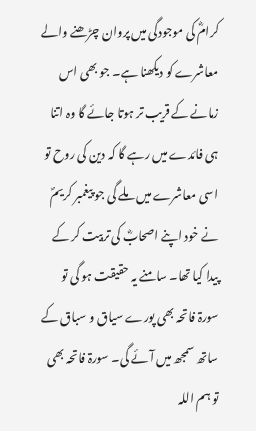کرامؓ کی موجودگی میں پروان چڑھنے والے معاشرے کو دیکھنا ہے۔ جو بھی اس زمانے کے قریب تر ہوتا جائے گا وہ اتنا ہی فائدے میں رہے گا کہ دین کی روح تو اسی معاشرے میں ملے گی جو پیغمبر کریمؐ نے خود اپنے اصحابؓ کی تربیت کر کے پیدا کیا تھا۔ سامنے یہ حقیقت ہو گی تو سورۃ فاتحہ بھی پورے سیاق و سباق کے ساتھ سمجھ میں آئے گی۔ سورۃ فاتحہ بھی تو ہم اللہ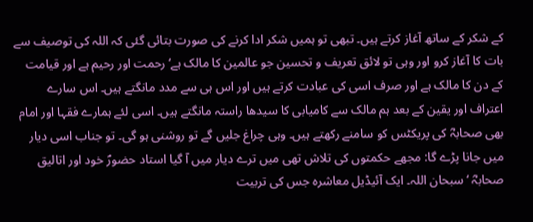کے شکر کے ساتھ آغاز کرتے ہیں۔ تبھی تو ہمیں شکر ادا کرنے کی صورت بتائی گئی کہ اللہ کی توصیف سے بات کا آغاز کرو اور وہی تو لائق تعریف و تحسین جو عالمین کا مالک ہے‘ رحمت اور رحیم ہے اور قیامت کے دن کا مالک ہے اور صرف اسی کی عبادت کرتے ہیں اور اس ہی سے مدد مانگتے ہیں۔ اس سارے اعتراف اور یقین کے بعد ہم مالک سے کامیابی کا سیدھا راستہ مانگتے ہیں۔ اسی لئے ہمارے فقہا اور امام بھی صحابہؓ کی پریکٹس کو سامنے رکھتے ہیں۔ وہی چراغ جلیں گے تو روشنی ہو گی۔ تو جناب اسی دیار میں جانا پڑے گا: مجھے حکمتوں کی تلاش تھی میں ترے دیار میں آ گیا استاد حضورؐ خود اور اتالیق صحابہؓ ‘ سبحان اللہ۔ ایک آئیڈیل معاشرہ جس کی تربیت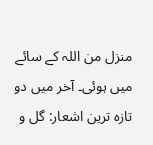منزل من اللہ کے سائے میں ہوئی۔ آخر میں دو تازہ ترین اشعار: گل و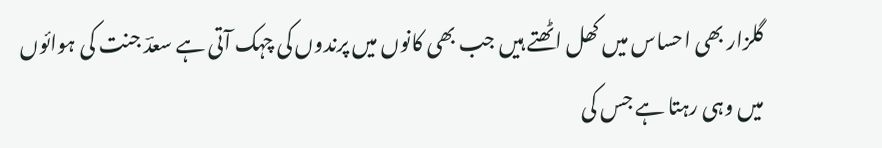گلزار بھی احساس میں کھل اٹھتے ہیں جب بھی کانوں میں پرندوں کی چہک آتی ہے سعدؔ جنت کی ہوائوں میں وہی رہتا ہے جس کی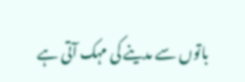باتوں سے مدینے کی مہک آتی ہے